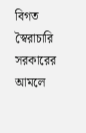বিগত স্বৈরাচারি সরকারের আমলে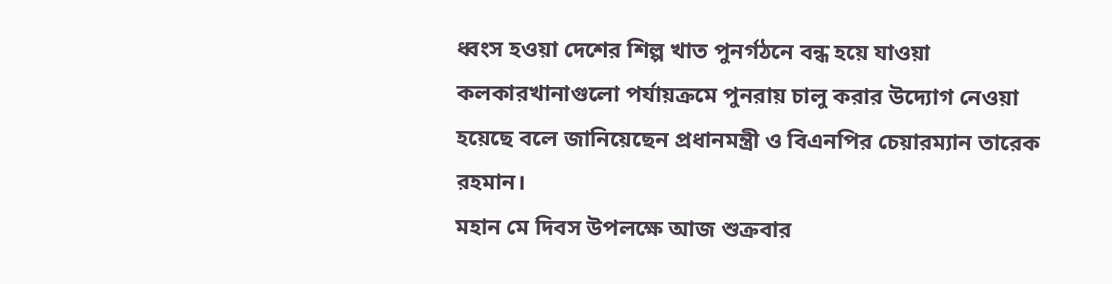ধ্বংস হওয়া দেশের শিল্প খাত পুনর্গঠনে বন্ধ হয়ে যাওয়া কলকারখানাগুলো পর্যায়ক্রমে পুনরায় চালু করার উদ্যোগ নেওয়া হয়েছে বলে জানিয়েছেন প্রধানমন্ত্রী ও বিএনপির চেয়ারম্যান তারেক রহমান।
মহান মে দিবস উপলক্ষে আজ শুক্রবার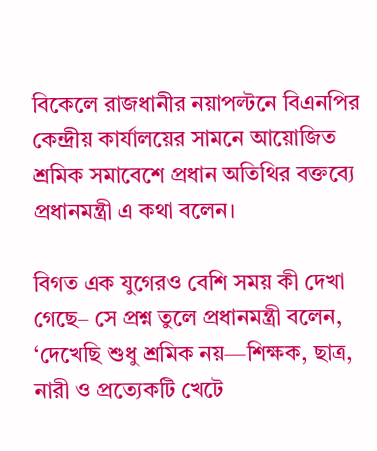বিকেলে রাজধানীর নয়াপল্টনে বিএনপির কেন্দ্রীয় কার্যালয়ের সামনে আয়োজিত শ্রমিক সমাবেশে প্রধান অতিথির বক্তব্যে প্রধানমন্ত্রী এ কথা বলেন।

বিগত এক যুগেরও বেশি সময় কী দেখা গেছে– সে প্রশ্ন তুলে প্রধানমন্ত্রী বলেন, ‘দেখেছি শুধু শ্রমিক নয়—শিক্ষক, ছাত্র, নারী ও প্রত্যেকটি খেটে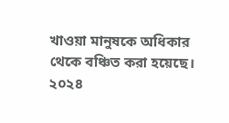খাওয়া মানুষকে অধিকার থেকে বঞ্চিত করা হয়েছে। ২০২৪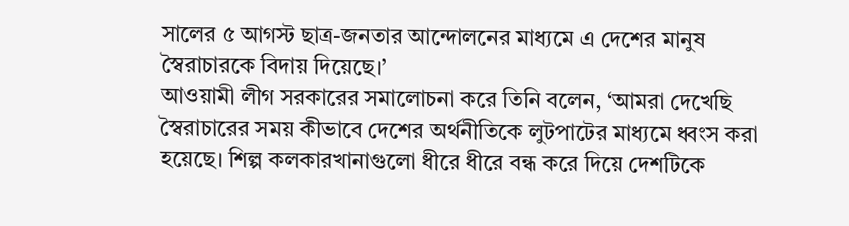সালের ৫ আগস্ট ছাত্র-জনতার আন্দোলনের মাধ্যমে এ দেশের মানুষ স্বৈরাচারকে বিদায় দিয়েছে।’
আওয়ামী লীগ সরকারের সমালোচনা করে তিনি বলেন, ‘আমরা দেখেছি স্বৈরাচারের সময় কীভাবে দেশের অর্থনীতিকে লুটপাটের মাধ্যমে ধ্বংস করা হয়েছে। শিল্প কলকারখানাগুলো ধীরে ধীরে বন্ধ করে দিয়ে দেশটিকে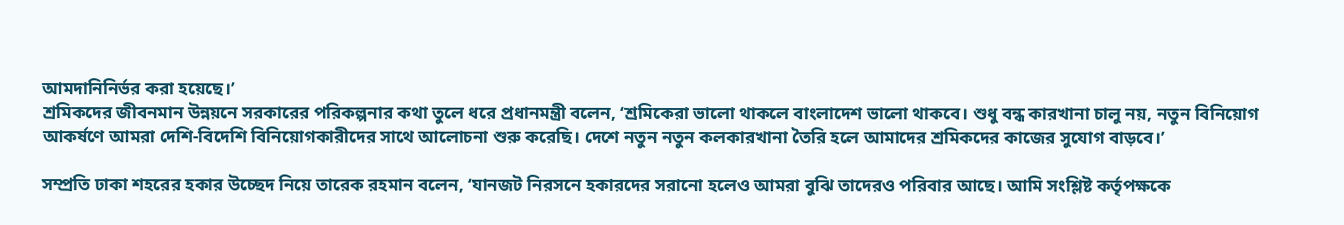আমদানিনির্ভর করা হয়েছে।’
শ্রমিকদের জীবনমান উন্নয়নে সরকারের পরিকল্পনার কথা তুলে ধরে প্রধানমন্ত্রী বলেন, ‘শ্রমিকেরা ভালো থাকলে বাংলাদেশ ভালো থাকবে। শুধু বন্ধ কারখানা চালু নয়, নতুন বিনিয়োগ আকর্ষণে আমরা দেশি-বিদেশি বিনিয়োগকারীদের সাথে আলোচনা শুরু করেছি। দেশে নতুন নতুন কলকারখানা তৈরি হলে আমাদের শ্রমিকদের কাজের সুযোগ বাড়বে।’

সম্প্রতি ঢাকা শহরের হকার উচ্ছেদ নিয়ে তারেক রহমান বলেন, ‘যানজট নিরসনে হকারদের সরানো হলেও আমরা বুঝি তাদেরও পরিবার আছে। আমি সংশ্লিষ্ট কর্তৃপক্ষকে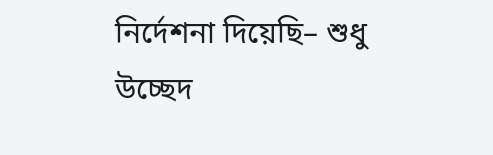নির্দেশনা দিয়েছি– শুধু উচ্ছেদ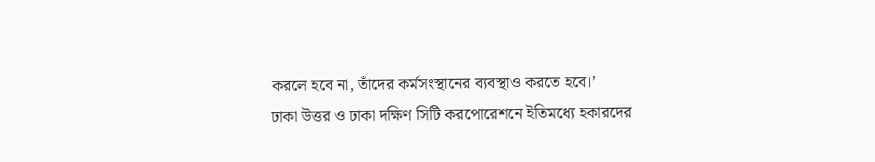করলে হবে না, তাঁদের কর্মসংস্থানের ব্যবস্থাও করতে হবে।’
ঢাকা উত্তর ও ঢাকা দক্ষিণ সিটি করপোরেশনে ইতিমধ্যে হকারদের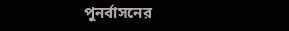পুনর্বাসনের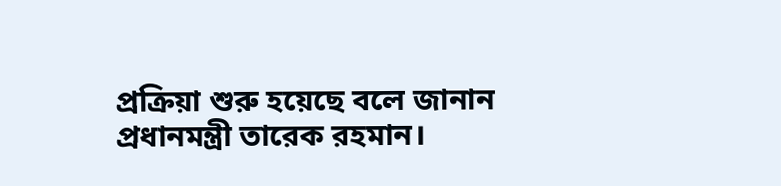প্রক্রিয়া শুরু হয়েছে বলে জানান প্রধানমন্ত্রী তারেক রহমান।